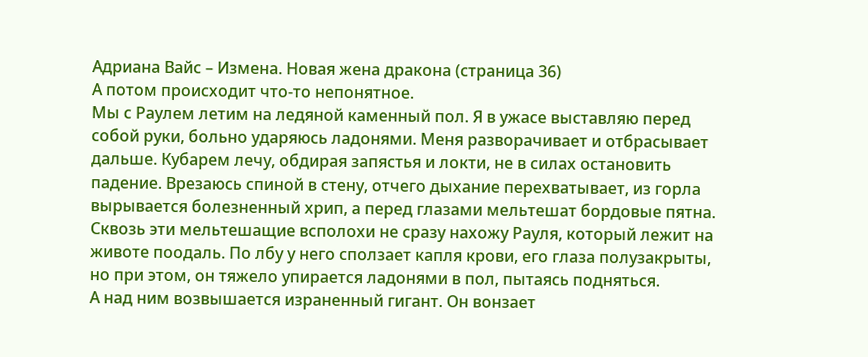Адриана Вайс – Измена. Новая жена дракона (страница 36)
А потом происходит что-то непонятное.
Мы с Раулем летим на ледяной каменный пол. Я в ужасе выставляю перед собой руки, больно ударяюсь ладонями. Меня разворачивает и отбрасывает дальше. Кубарем лечу, обдирая запястья и локти, не в силах остановить падение. Врезаюсь спиной в стену, отчего дыхание перехватывает, из горла вырывается болезненный хрип, а перед глазами мельтешат бордовые пятна.
Сквозь эти мельтешащие всполохи не сразу нахожу Рауля, который лежит на животе поодаль. По лбу у него сползает капля крови, его глаза полузакрыты, но при этом, он тяжело упирается ладонями в пол, пытаясь подняться.
А над ним возвышается израненный гигант. Он вонзает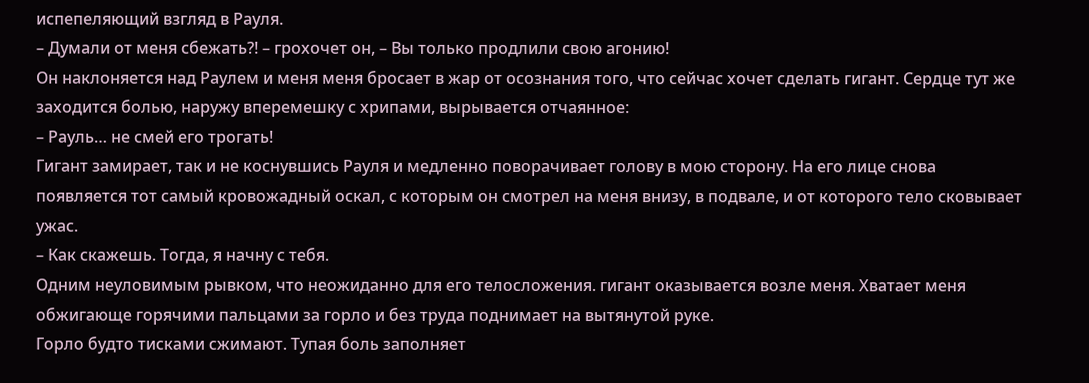испепеляющий взгляд в Рауля.
– Думали от меня сбежать?! – грохочет он, – Вы только продлили свою агонию!
Он наклоняется над Раулем и меня меня бросает в жар от осознания того, что сейчас хочет сделать гигант. Сердце тут же заходится болью, наружу вперемешку с хрипами, вырывается отчаянное:
– Рауль… не смей его трогать!
Гигант замирает, так и не коснувшись Рауля и медленно поворачивает голову в мою сторону. На его лице снова появляется тот самый кровожадный оскал, с которым он смотрел на меня внизу, в подвале, и от которого тело сковывает ужас.
– Как скажешь. Тогда, я начну с тебя.
Одним неуловимым рывком, что неожиданно для его телосложения. гигант оказывается возле меня. Хватает меня обжигающе горячими пальцами за горло и без труда поднимает на вытянутой руке.
Горло будто тисками сжимают. Тупая боль заполняет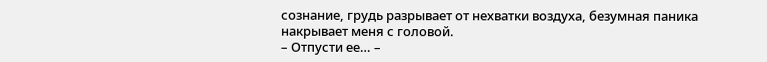сознание, грудь разрывает от нехватки воздуха, безумная паника накрывает меня с головой.
– Отпусти ее… –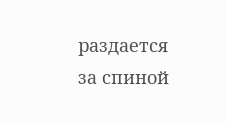раздается за спиной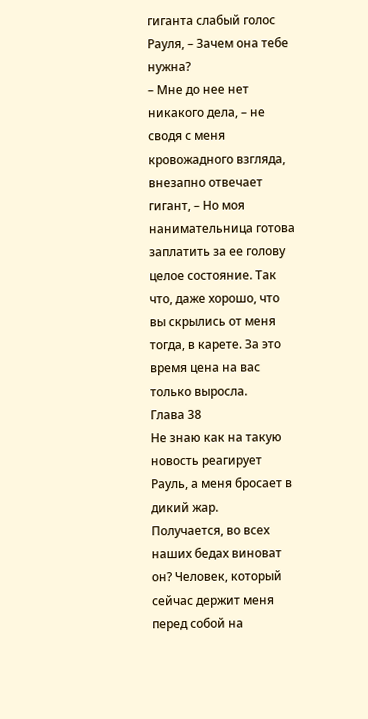гиганта слабый голос Рауля, – Зачем она тебе нужна?
– Мне до нее нет никакого дела, – не сводя с меня кровожадного взгляда, внезапно отвечает гигант, – Но моя нанимательница готова заплатить за ее голову целое состояние. Так что, даже хорошо, что вы скрылись от меня тогда, в карете. За это время цена на вас только выросла.
Глава 38
Не знаю как на такую новость реагирует Рауль, а меня бросает в дикий жар.
Получается, во всех наших бедах виноват он? Человек, который сейчас держит меня перед собой на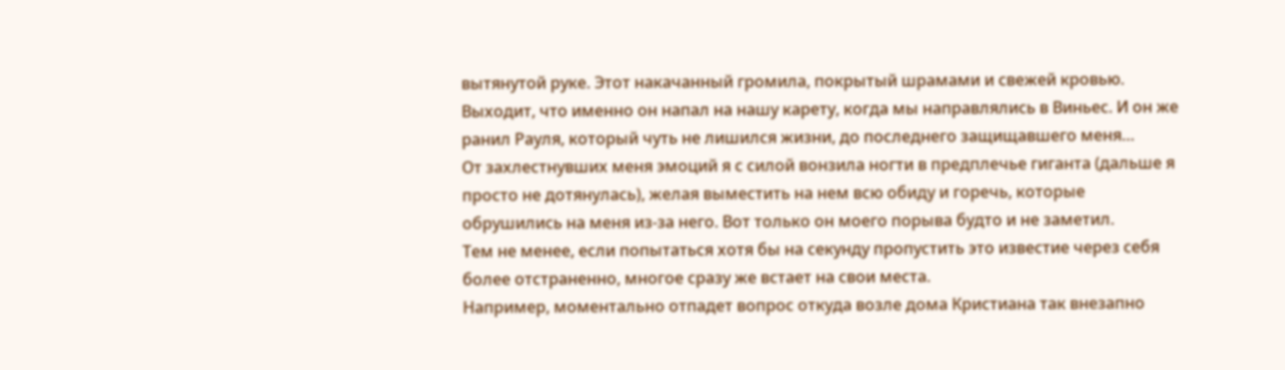вытянутой руке. Этот накачанный громила, покрытый шрамами и свежей кровью.
Выходит, что именно он напал на нашу карету, когда мы направлялись в Виньес. И он же ранил Рауля, который чуть не лишился жизни, до последнего защищавшего меня…
От захлестнувших меня эмоций я с силой вонзила ногти в предплечье гиганта (дальше я просто не дотянулась), желая выместить на нем всю обиду и горечь, которые обрушились на меня из-за него. Вот только он моего порыва будто и не заметил.
Тем не менее, если попытаться хотя бы на секунду пропустить это известие через себя более отстраненно, многое сразу же встает на свои места.
Например, моментально отпадет вопрос откуда возле дома Кристиана так внезапно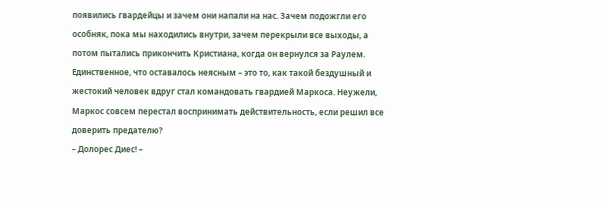появились гвардейцы и зачем они напали на нас. Зачем подожгли его особняк, пока мы находились внутри, зачем перекрыли все выходы, а потом пытались прикончить Кристиана, когда он вернулся за Раулем.
Единственное, что оставалось неясным – это то, как такой бездушный и жестокий человек вдруг стал командовать гвардией Маркоса. Неужели, Маркос совсем перестал воспринимать действительность, если решил все доверить предателю?
– Долорес Диес! –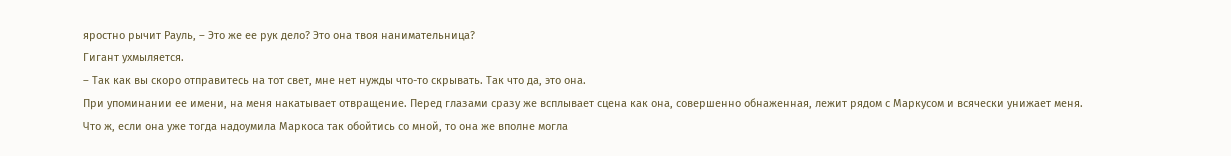яростно рычит Рауль, – Это же ее рук дело? Это она твоя нанимательница?
Гигант ухмыляется.
– Так как вы скоро отправитесь на тот свет, мне нет нужды что-то скрывать. Так что да, это она.
При упоминании ее имени, на меня накатывает отвращение. Перед глазами сразу же всплывает сцена как она, совершенно обнаженная, лежит рядом с Маркусом и всячески унижает меня.
Что ж, если она уже тогда надоумила Маркоса так обойтись со мной, то она же вполне могла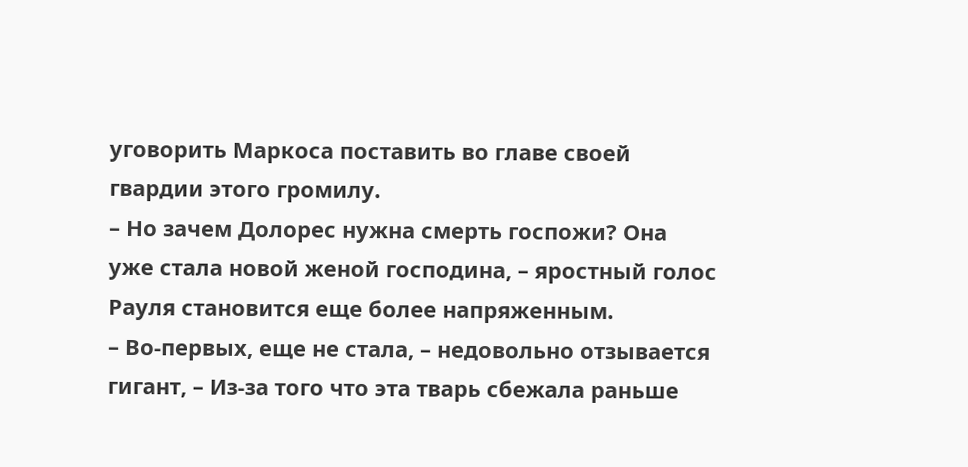уговорить Маркоса поставить во главе своей гвардии этого громилу.
– Но зачем Долорес нужна смерть госпожи? Она уже стала новой женой господина, – яростный голос Рауля становится еще более напряженным.
– Во-первых, еще не стала, – недовольно отзывается гигант, – Из-за того что эта тварь сбежала раньше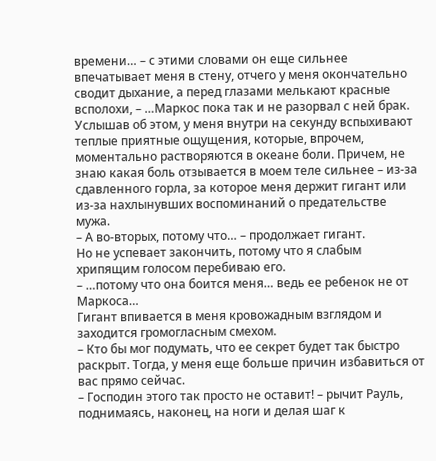времени… – с этими словами он еще сильнее впечатывает меня в стену, отчего у меня окончательно сводит дыхание, а перед глазами мелькают красные всполохи, – …Маркос пока так и не разорвал с ней брак.
Услышав об этом, у меня внутри на секунду вспыхивают теплые приятные ощущения, которые, впрочем, моментально растворяются в океане боли. Причем, не знаю какая боль отзывается в моем теле сильнее – из-за сдавленного горла, за которое меня держит гигант или из-за нахлынувших воспоминаний о предательстве мужа.
– А во-вторых, потому что… – продолжает гигант.
Но не успевает закончить, потому что я слабым хрипящим голосом перебиваю его.
– …потому что она боится меня… ведь ее ребенок не от Маркоса…
Гигант впивается в меня кровожадным взглядом и заходится громогласным смехом.
– Кто бы мог подумать, что ее секрет будет так быстро раскрыт. Тогда, у меня еще больше причин избавиться от вас прямо сейчас.
– Господин этого так просто не оставит! – рычит Рауль, поднимаясь, наконец, на ноги и делая шаг к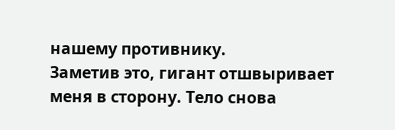нашему противнику.
Заметив это, гигант отшвыривает меня в сторону. Тело снова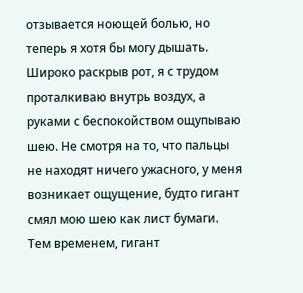отзывается ноющей болью, но теперь я хотя бы могу дышать. Широко раскрыв рот, я с трудом проталкиваю внутрь воздух, а руками с беспокойством ощупываю шею. Не смотря на то, что пальцы не находят ничего ужасного, у меня возникает ощущение, будто гигант смял мою шею как лист бумаги.
Тем временем, гигант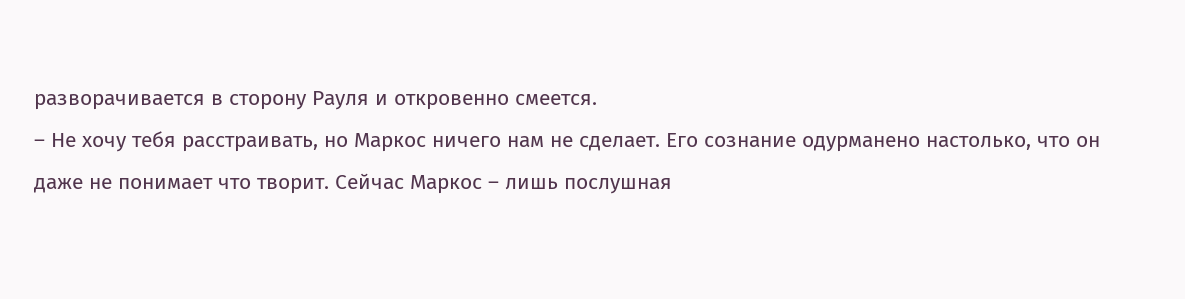разворачивается в сторону Рауля и откровенно смеется.
– Не хочу тебя расстраивать, но Маркос ничего нам не сделает. Его сознание одурманено настолько, что он даже не понимает что творит. Сейчас Маркос – лишь послушная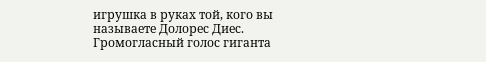игрушка в руках той, кого вы называете Долорес Диес.
Громогласный голос гиганта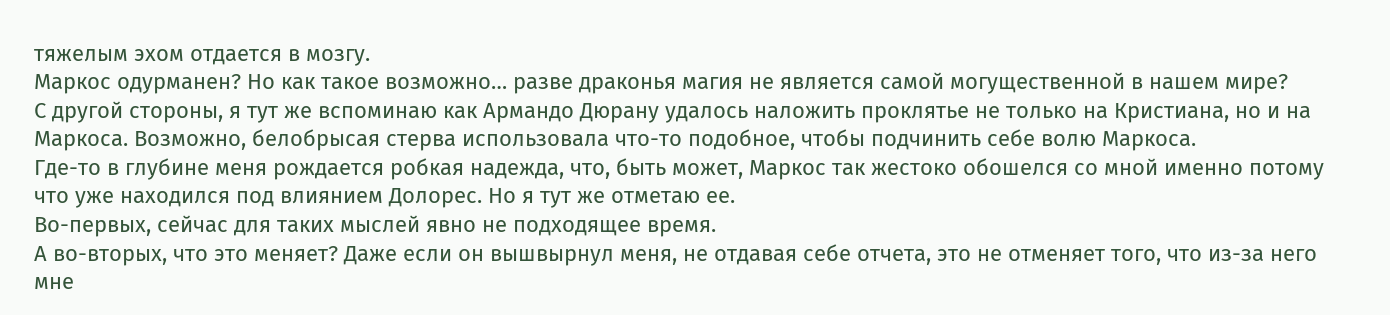тяжелым эхом отдается в мозгу.
Маркос одурманен? Но как такое возможно… разве драконья магия не является самой могущественной в нашем мире?
С другой стороны, я тут же вспоминаю как Армандо Дюрану удалось наложить проклятье не только на Кристиана, но и на Маркоса. Возможно, белобрысая стерва использовала что-то подобное, чтобы подчинить себе волю Маркоса.
Где-то в глубине меня рождается робкая надежда, что, быть может, Маркос так жестоко обошелся со мной именно потому что уже находился под влиянием Долорес. Но я тут же отметаю ее.
Во-первых, сейчас для таких мыслей явно не подходящее время.
А во-вторых, что это меняет? Даже если он вышвырнул меня, не отдавая себе отчета, это не отменяет того, что из-за него мне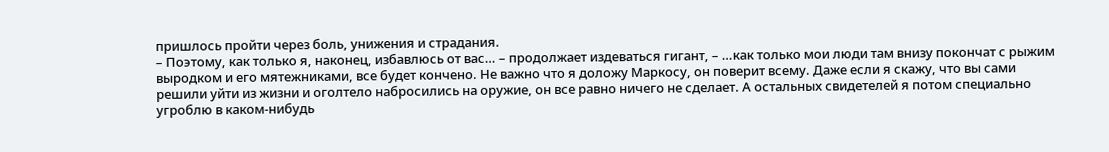пришлось пройти через боль, унижения и страдания.
– Поэтому, как только я, наконец, избавлюсь от вас… – продолжает издеваться гигант, – …как только мои люди там внизу покончат с рыжим выродком и его мятежниками, все будет кончено. Не важно что я доложу Маркосу, он поверит всему. Даже если я скажу, что вы сами решили уйти из жизни и оголтело набросились на оружие, он все равно ничего не сделает. А остальных свидетелей я потом специально угроблю в каком-нибудь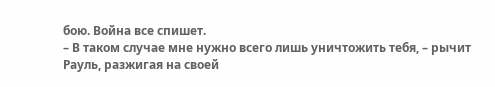бою. Война все спишет.
– В таком случае мне нужно всего лишь уничтожить тебя, – рычит Рауль, разжигая на своей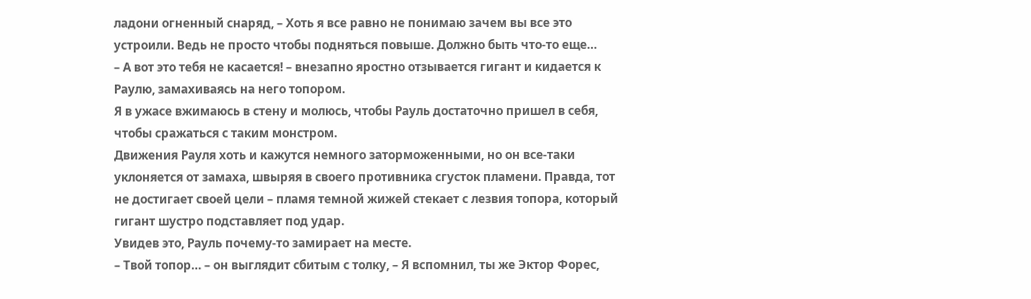ладони огненный снаряд, – Хоть я все равно не понимаю зачем вы все это устроили. Ведь не просто чтобы подняться повыше. Должно быть что-то еще…
– А вот это тебя не касается! – внезапно яростно отзывается гигант и кидается к Раулю, замахиваясь на него топором.
Я в ужасе вжимаюсь в стену и молюсь, чтобы Рауль достаточно пришел в себя, чтобы сражаться с таким монстром.
Движения Рауля хоть и кажутся немного заторможенными, но он все-таки уклоняется от замаха, швыряя в своего противника сгусток пламени. Правда, тот не достигает своей цели – пламя темной жижей стекает с лезвия топора, который гигант шустро подставляет под удар.
Увидев это, Рауль почему-то замирает на месте.
– Твой топор… – он выглядит сбитым с толку, – Я вспомнил, ты же Эктор Форес,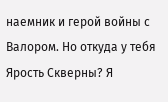наемник и герой войны с Валором. Но откуда у тебя Ярость Скверны? Я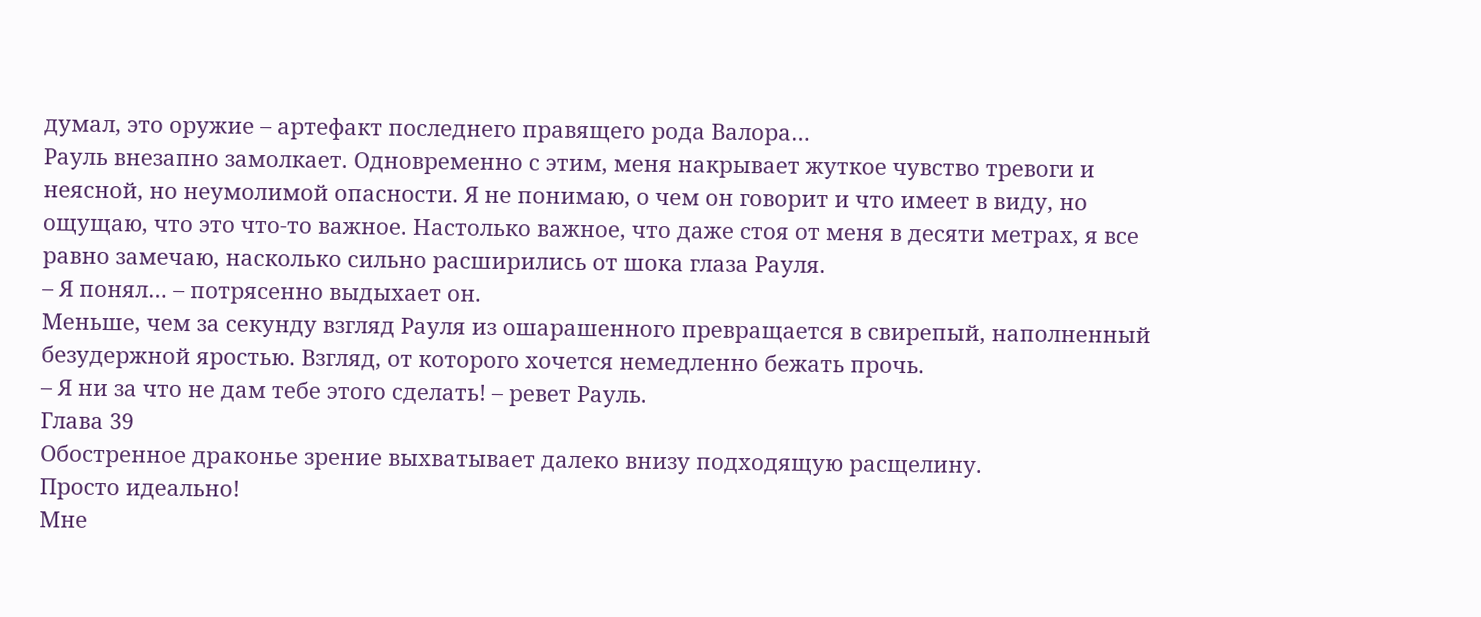думал, это оружие – артефакт последнего правящего рода Валора…
Рауль внезапно замолкает. Одновременно с этим, меня накрывает жуткое чувство тревоги и неясной, но неумолимой опасности. Я не понимаю, о чем он говорит и что имеет в виду, но ощущаю, что это что-то важное. Настолько важное, что даже стоя от меня в десяти метрах, я все равно замечаю, насколько сильно расширились от шока глаза Рауля.
– Я понял… – потрясенно выдыхает он.
Меньше, чем за секунду взгляд Рауля из ошарашенного превращается в свирепый, наполненный безудержной яростью. Взгляд, от которого хочется немедленно бежать прочь.
– Я ни за что не дам тебе этого сделать! – ревет Рауль.
Глава 39
Обостренное драконье зрение выхватывает далеко внизу подходящую расщелину.
Просто идеально!
Мне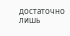достаточно лишь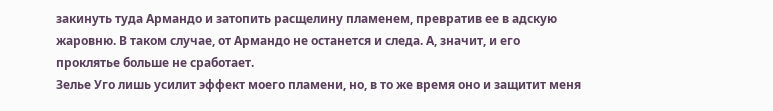закинуть туда Армандо и затопить расщелину пламенем, превратив ее в адскую жаровню. В таком случае, от Армандо не останется и следа. А, значит, и его проклятье больше не сработает.
Зелье Уго лишь усилит эффект моего пламени, но, в то же время оно и защитит меня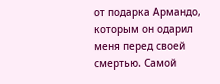от подарка Армандо, которым он одарил меня перед своей смертью. Самой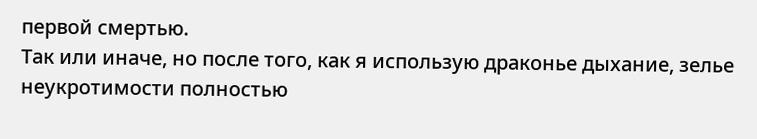первой смертью.
Так или иначе, но после того, как я использую драконье дыхание, зелье неукротимости полностью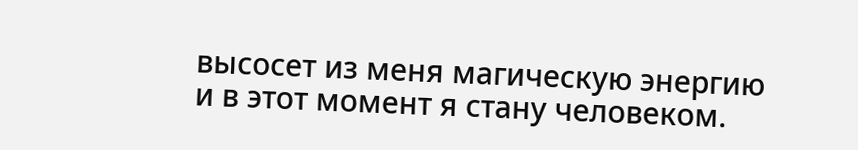высосет из меня магическую энергию и в этот момент я стану человеком.